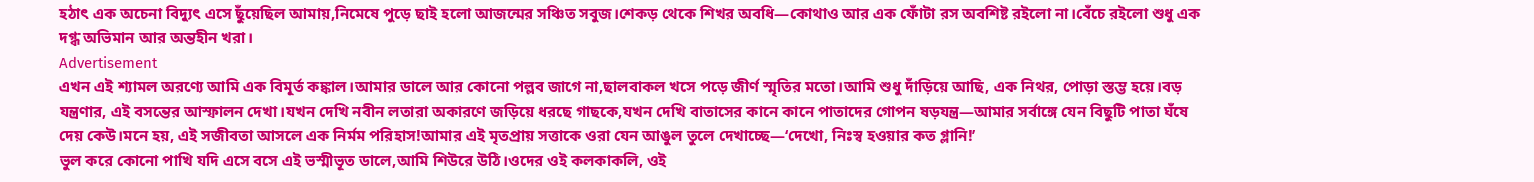হঠাৎ এক অচেনা বিদ্যুৎ এসে ছুঁয়েছিল আমায়,নিমেষে পুড়ে ছাই হলো আজন্মের সঞ্চিত সবুজ।শেকড় থেকে শিখর অবধি—কোথাও আর এক ফোঁটা রস অবশিষ্ট রইলো না।বেঁচে রইলো শুধু এক দগ্ধ অভিমান আর অন্তহীন খরা।
Advertisement
এখন এই শ্যামল অরণ্যে আমি এক বিমূর্ত কঙ্কাল।আমার ডালে আর কোনো পল্লব জাগে না,ছালবাকল খসে পড়ে জীর্ণ স্মৃতির মতো।আমি শুধু দাঁড়িয়ে আছি, এক নিথর, পোড়া স্তম্ভ হয়ে।বড় যন্ত্রণার, এই বসন্তের আস্ফালন দেখা।যখন দেখি নবীন লতারা অকারণে জড়িয়ে ধরছে গাছকে,যখন দেখি বাতাসের কানে কানে পাতাদের গোপন ষড়যন্ত্র—আমার সর্বাঙ্গে যেন বিছুটি পাতা ঘঁষে দেয় কেউ।মনে হয়, এই সজীবতা আসলে এক নির্মম পরিহাস!আমার এই মৃতপ্রায় সত্তাকে ওরা যেন আঙুল তুলে দেখাচ্ছে—‘দেখো, নিঃস্ব হওয়ার কত গ্লানি!’
ভুল করে কোনো পাখি যদি এসে বসে এই ভস্মীভূত ডালে,আমি শিউরে উঠি।ওদের ওই কলকাকলি, ওই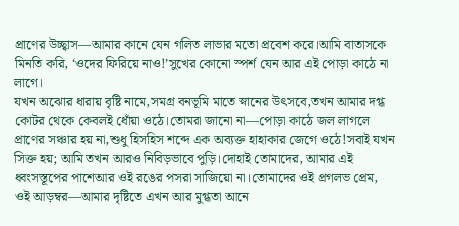প্রাণের উচ্ছ্বাস—আমার কানে যেন গলিত লাভার মতো প্রবেশ করে।আমি বাতাসকে মিনতি করি, ‘ওদের ফিরিয়ে নাও!’সুখের কোনো স্পর্শ যেন আর এই পোড়া কাঠে না লাগে।
যখন অঝোর ধারায় বৃষ্টি নামে,সমগ্র বনভূমি মাতে স্নানের উৎসবে,তখন আমার দগ্ধ কোটর থেকে কেবলই ধোঁয়া ওঠে।তোমরা জানো না—পোড়া কাঠে জল লাগলে প্রাণের সঞ্চার হয় না,শুধু হিসহিস শব্দে এক অব্যক্ত হাহাকার জেগে ওঠে!সবাই যখন সিক্ত হয়; আমি তখন আরও নিবিড়ভাবে পুড়ি।দোহাই তোমাদের, আমার এই ধ্বংসস্তূপের পাশেআর ওই রঙের পসরা সাজিয়ো না।তোমাদের ওই প্রগলভ প্রেম, ওই আড়ম্বর—আমার দৃষ্টিতে এখন আর মুগ্ধতা আনে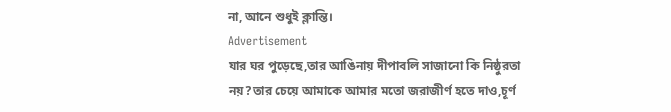না, আনে শুধুই ক্লান্তি।
Advertisement
যার ঘর পুড়েছে,তার আঙিনায় দীপাবলি সাজানো কি নিষ্ঠুরতা নয়?তার চেয়ে আমাকে আমার মতো জরাজীর্ণ হতে দাও,চূর্ণ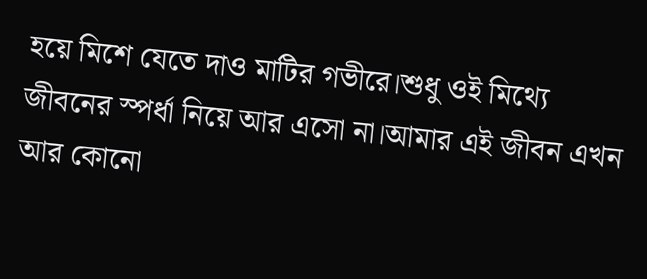হয়ে মিশে যেতে দাও মাটির গভীরে।শুধু ওই মিথ্যে জীবনের স্পর্ধা নিয়ে আর এসো না।আমার এই জীবন এখন আর কোনো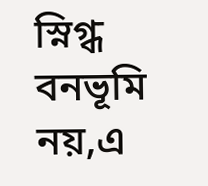স্নিগ্ধ বনভূমি নয়,এ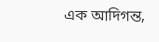এক আদিগন্ত,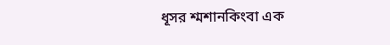ধূসর শ্মশানকিংবা এক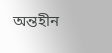অন্তহীন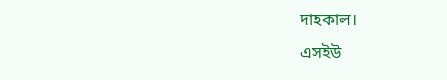দাহকাল।
এসইউ